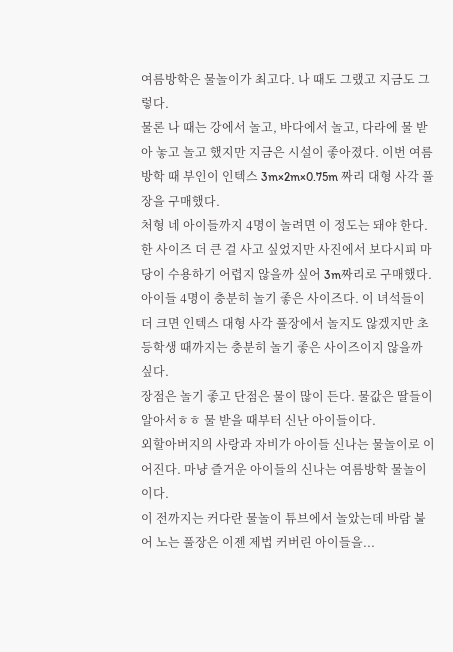여름방학은 물놀이가 최고다. 나 때도 그랬고 지금도 그렇다.
물론 나 때는 강에서 놀고, 바다에서 놀고, 다라에 물 받아 놓고 놀고 했지만 지금은 시설이 좋아졌다. 이번 여름방학 때 부인이 인텍스 3m×2m×0.75m 짜리 대형 사각 풀장을 구매했다.
처형 네 아이들까지 4명이 놀려면 이 정도는 돼야 한다. 한 사이즈 더 큰 걸 사고 싶었지만 사진에서 보다시피 마당이 수용하기 어렵지 않을까 싶어 3m짜리로 구매했다.
아이들 4명이 충분히 놀기 좋은 사이즈다. 이 녀석들이 더 크면 인텍스 대형 사각 풀장에서 놀지도 않겠지만 초등학생 때까지는 충분히 놀기 좋은 사이즈이지 않을까 싶다.
장점은 놀기 좋고 단점은 물이 많이 든다. 물값은 딸들이 알아서ㅎㅎ 물 받을 때부터 신난 아이들이다.
외할아버지의 사랑과 자비가 아이들 신나는 물놀이로 이어진다. 마냥 즐거운 아이들의 신나는 여름방학 물놀이이다.
이 전까지는 커다란 물놀이 튜브에서 놀았는데 바람 불어 노는 풀장은 이젠 제법 커버린 아이들을...